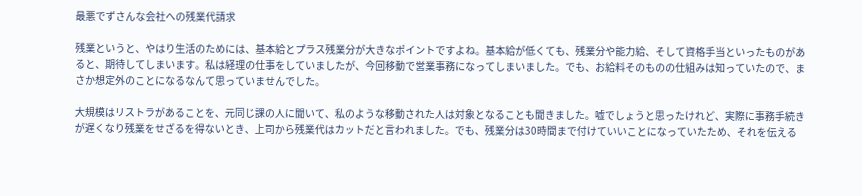最悪でずさんな会社への残業代請求

残業というと、やはり生活のためには、基本給とプラス残業分が大きなポイントですよね。基本給が低くても、残業分や能力給、そして資格手当といったものがあると、期待してしまいます。私は経理の仕事をしていましたが、今回移動で営業事務になってしまいました。でも、お給料そのものの仕組みは知っていたので、まさか想定外のことになるなんて思っていませんでした。

大規模はリストラがあることを、元同じ課の人に聞いて、私のような移動された人は対象となることも聞きました。嘘でしょうと思ったけれど、実際に事務手続きが遅くなり残業をせざるを得ないとき、上司から残業代はカットだと言われました。でも、残業分は30時間まで付けていいことになっていたため、それを伝える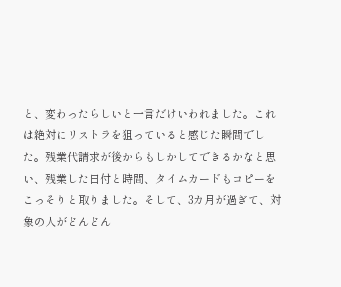と、変わったらしいと一言だけいわれました。これは絶対にリストラを狙っていると感じた瞬間でした。残業代請求が後からもしかしてできるかなと思い、残業した日付と時間、タイムカードもコピーをこっそりと取りました。そして、3カ月が過ぎて、対象の人がどんどん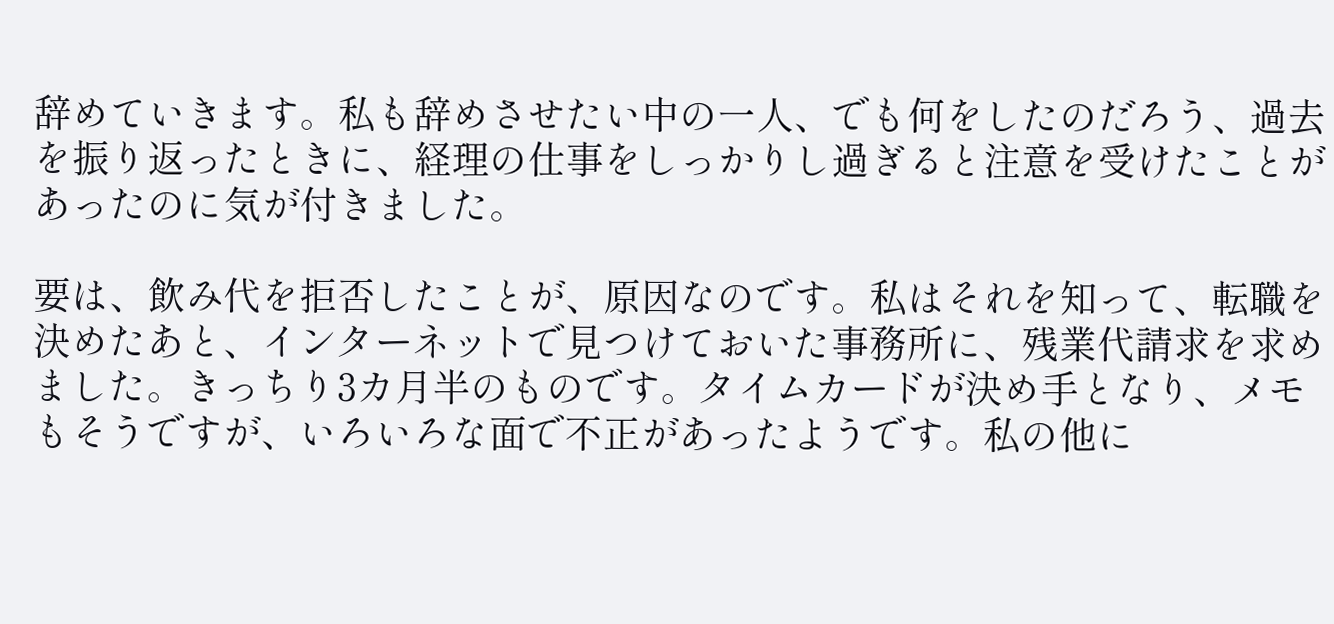辞めていきます。私も辞めさせたい中の一人、でも何をしたのだろう、過去を振り返ったときに、経理の仕事をしっかりし過ぎると注意を受けたことがあったのに気が付きました。

要は、飲み代を拒否したことが、原因なのです。私はそれを知って、転職を決めたあと、インターネットで見つけておいた事務所に、残業代請求を求めました。きっちり3カ月半のものです。タイムカードが決め手となり、メモもそうですが、いろいろな面で不正があったようです。私の他に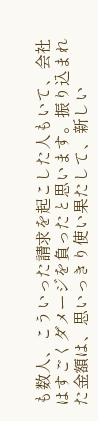も数人、こういった請求を起こした人もいて、会社はすごくダメージを負ったと思います。振り込まれた金額は、思いっきり使い果たして、新しい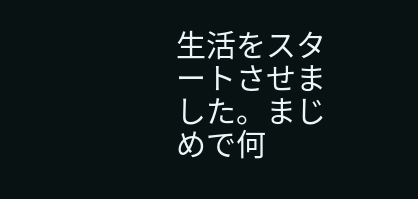生活をスタートさせました。まじめで何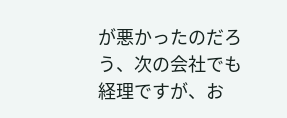が悪かったのだろう、次の会社でも経理ですが、お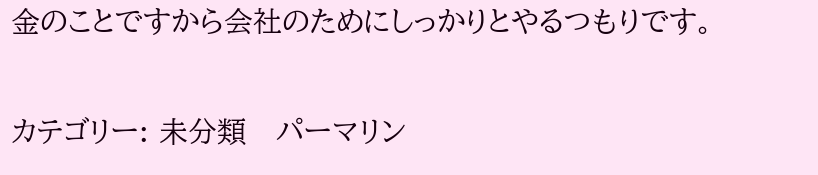金のことですから会社のためにしっかりとやるつもりです。

カテゴリー: 未分類   パーマリン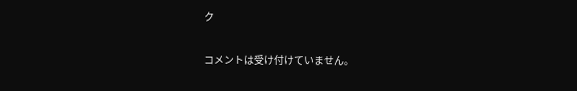ク

コメントは受け付けていません。